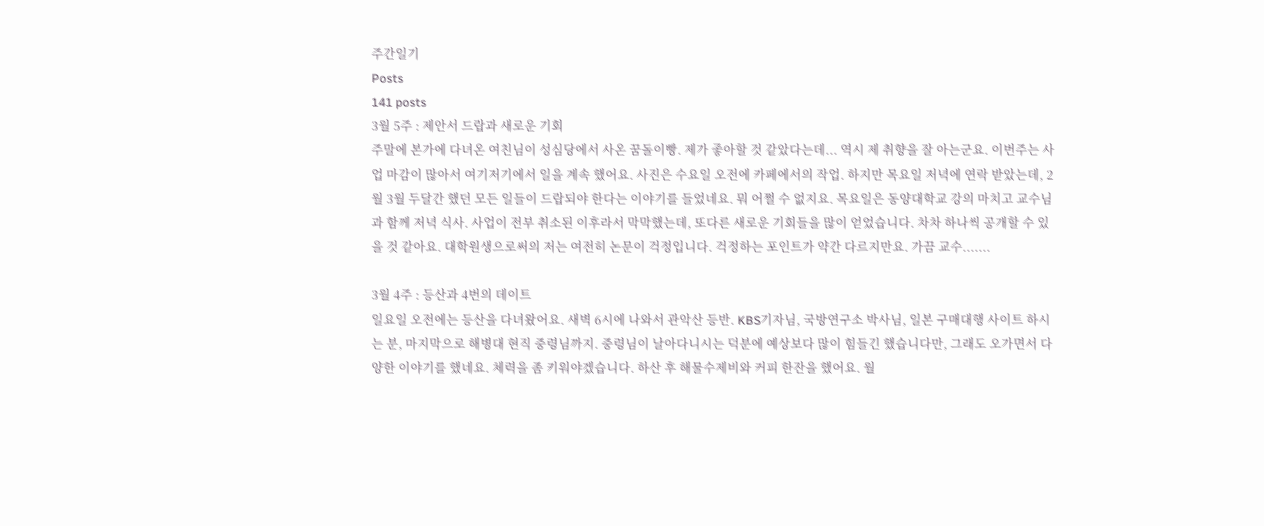주간일기
Posts
141 posts
3월 5주 : 제안서 드랍과 새로운 기회
주말에 본가에 다녀온 여친님이 성심당에서 사온 꿈돌이빵. 제가 좋아할 것 같았다는데... 역시 제 취향을 잘 아는군요. 이번주는 사업 마감이 많아서 여기저기에서 일을 계속 했어요. 사진은 수요일 오전에 카페에서의 작업. 하지만 목요일 저녁에 연락 받았는데, 2월 3월 두달간 했던 모든 일들이 드랍되야 한다는 이야기를 들었네요. 뭐 어쩔 수 없지요. 목요일은 동양대학교 강의 마치고 교수님과 함께 저녁 식사. 사업이 전부 취소된 이후라서 막막했는데, 또다른 새로운 기회들을 많이 얻었습니다. 차차 하나씩 공개할 수 있을 것 같아요. 대학원생으로써의 저는 여전히 논문이 걱정입니다. 걱정하는 포인트가 약간 다르지만요. 가끔 교수.......

3월 4주 : 등산과 4번의 데이트
일요일 오전에는 등산을 다녀왔어요. 새벽 6시에 나와서 관악산 등반. KBS기자님, 국방연구소 박사님, 일본 구매대행 사이트 하시는 분, 마지막으로 해병대 현직 중령님까지. 중령님이 날아다니시는 덕분에 예상보다 많이 힘들긴 했습니다만, 그래도 오가면서 다양한 이야기를 했네요. 체력을 좀 키워야겠습니다. 하산 후 해물수제비와 커피 한잔을 했어요. 월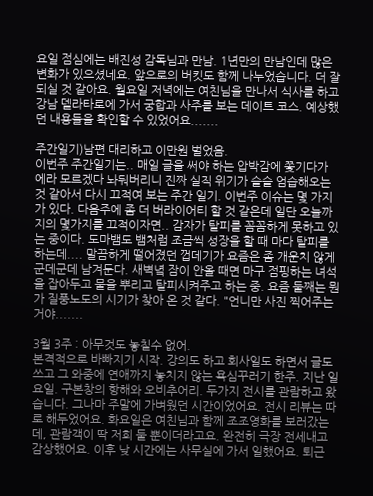요일 점심에는 배진성 감독님과 만남. 1년만의 만남인데 많은 변화가 있으셨네요. 앞으로의 버킷도 함께 나누었습니다. 더 잘되실 것 같아요. 월요일 저녁에는 여친님을 만나서 식사를 하고 강남 델라타로에 가서 궁합과 사주를 보는 데이트 코스. 예상했던 내용들을 확인할 수 있었어요.......

주간일기)남편 대리하고 이만원 벌었음.
이번주 주간일기는.. 매일 글을 써야 하는 압박감에 쫓기다가 에라 모르겠다 놔둬버리니 진짜 실직 위기가 슬슬 엄습해오는 것 같아서 다시 끄적여 보는 주간 일기. 이번주 이슈는 몇 가지가 있다. 다음주에 좀 더 버라이어티 할 것 같은데 일단 오늘까지의 몇가지를 끄적이자면.. 감자가 탈피를 꼼꼼하게 못하고 있는 중이다. 도마뱀도 뱀처럼 조금씩 성장을 할 때 마다 탈피를 하는데.... 말끔하게 떨어졌던 껍데기가 요즘은 좀 개운치 않게 군데군데 남겨둔다. 새벽녘 잠이 안올 때면 마구 점핑하는 녀석을 잡아두고 물을 뿌리고 탈피시켜주고 하는 중. 요즘 둘째는 뭔가 질풍노도의 시기가 찾아 온 것 같다. "언니만 사진 찍어주는거야.......

3월 3주 : 아무것도 놓칠수 없어.
본격적으로 바빠지기 시작. 강의도 하고 회사일도 하면서 글도 쓰고 그 와중에 연애까지 놓치지 않는 욕심꾸러기 한주. 지난 일요일. 구본창의 항해와 오비추어리. 두가지 전시를 관람하고 왔습니다. 그나마 주말에 가벼웠던 시간이었어요. 전시 리뷰는 따로 해두었어요. 화요일은 여친님과 함께 조조영화를 보러갔는데, 관람객이 딱 저희 둘 뿐이더라고요. 완전히 극장 전세내고 감상했어요. 이후 낮 시간에는 사무실에 가서 일했어요. 퇴근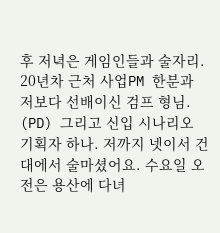후 저녁은 게임인들과 술자리. 20년차 근처 사업PM 한분과 저보다 선배이신 검프 형님. (PD) 그리고 신입 시나리오 기획자 하나. 저까지 넷이서 건대에서 술마셨어요. 수요일 오전은 용산에 다녀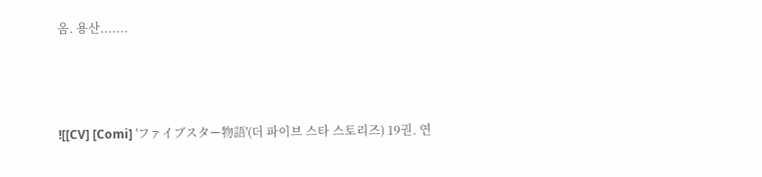옴. 용산.......



![[CV] [Comi] 'ファイブスター物語'(더 파이브 스타 스토리즈) 19권. 연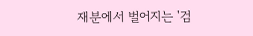재분에서 벌어지는 '검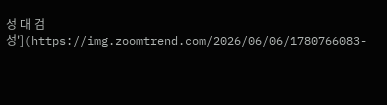성 대 검성'](https://img.zoomtrend.com/2026/06/06/1780766083-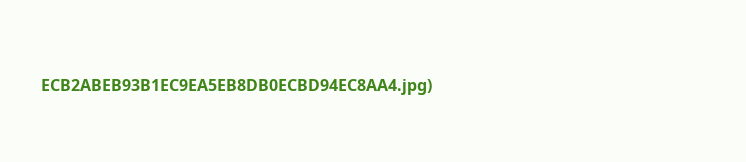ECB2ABEB93B1EC9EA5EB8DB0ECBD94EC8AA4.jpg)